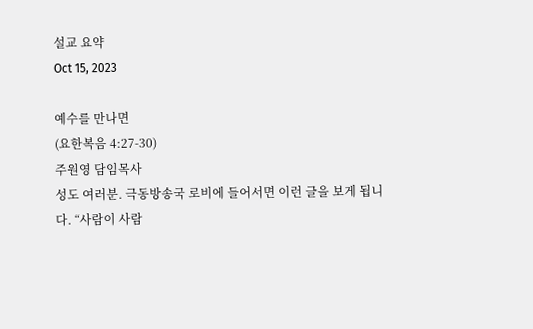설교 요약
Oct 15, 2023

예수를 만나면
(요한복음 4:27-30)
주원영 담임목사
성도 여러분. 극동방송국 로비에 들어서면 이런 글을 보게 됩니다. “사람이 사람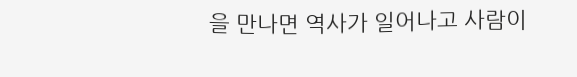을 만나면 역사가 일어나고 사람이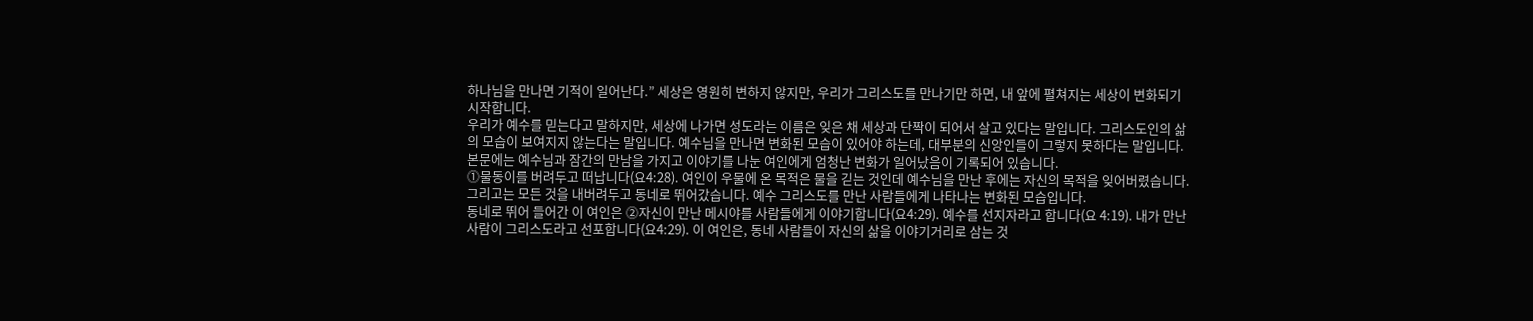하나님을 만나면 기적이 일어난다.” 세상은 영원히 변하지 않지만, 우리가 그리스도를 만나기만 하면, 내 앞에 펼쳐지는 세상이 변화되기 시작합니다.
우리가 예수를 믿는다고 말하지만, 세상에 나가면 성도라는 이름은 잊은 채 세상과 단짝이 되어서 살고 있다는 말입니다. 그리스도인의 삶의 모습이 보여지지 않는다는 말입니다. 예수님을 만나면 변화된 모습이 있어야 하는데, 대부분의 신앙인들이 그렇지 못하다는 말입니다.
본문에는 예수님과 잠간의 만남을 가지고 이야기를 나눈 여인에게 엄청난 변화가 일어났음이 기록되어 있습니다.
⓵물동이를 버려두고 떠납니다(요4:28). 여인이 우물에 온 목적은 물을 긷는 것인데 예수님을 만난 후에는 자신의 목적을 잊어버렸습니다. 그리고는 모든 것을 내버려두고 동네로 뛰어갔습니다. 예수 그리스도를 만난 사람들에게 나타나는 변화된 모습입니다.
동네로 뛰어 들어간 이 여인은 ⓶자신이 만난 메시야를 사람들에게 이야기합니다(요4:29). 예수를 선지자라고 합니다(요 4:19). 내가 만난 사람이 그리스도라고 선포합니다(요4:29). 이 여인은, 동네 사람들이 자신의 삶을 이야기거리로 삼는 것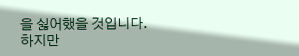을 싫어했을 것입니다. 하지만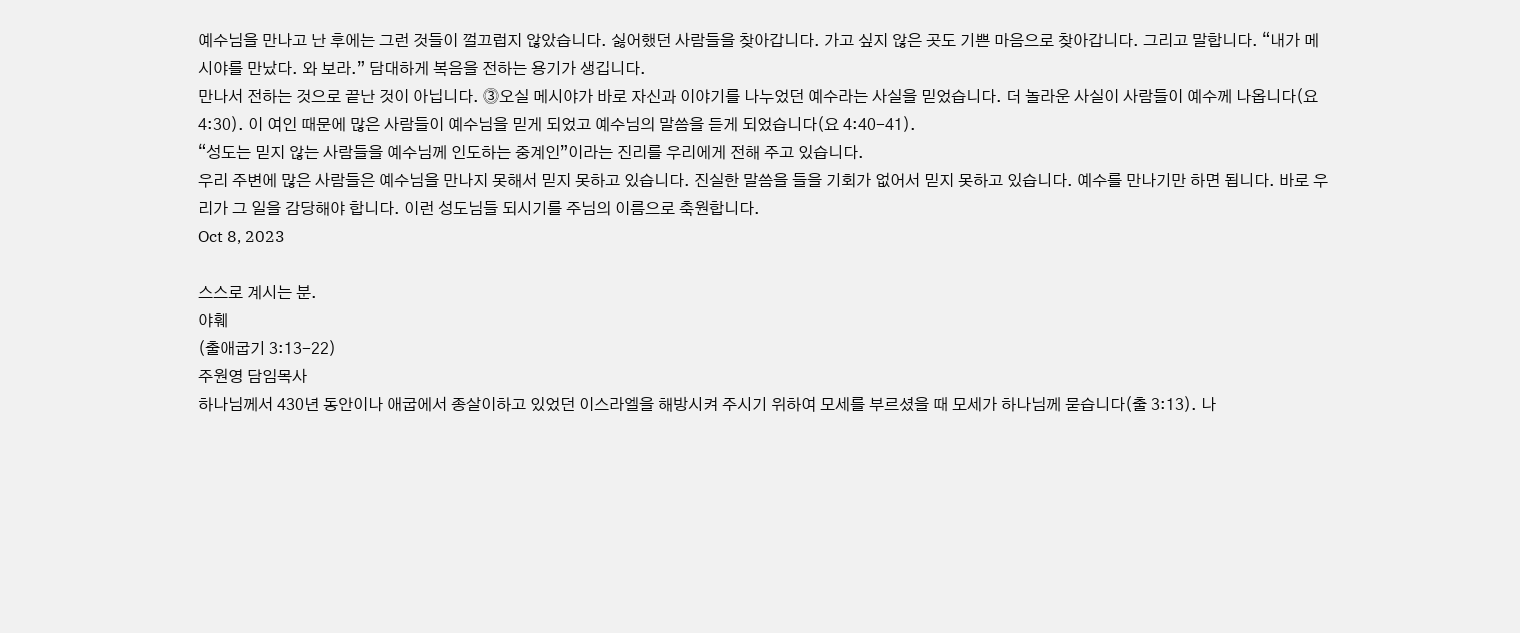예수님을 만나고 난 후에는 그런 것들이 껄끄럽지 않았습니다. 싫어했던 사람들을 찾아갑니다. 가고 싶지 않은 곳도 기쁜 마음으로 찾아갑니다. 그리고 말합니다. “내가 메시야를 만났다. 와 보라.” 담대하게 복음을 전하는 용기가 생깁니다.
만나서 전하는 것으로 끝난 것이 아닙니다. ⓷오실 메시야가 바로 자신과 이야기를 나누었던 예수라는 사실을 믿었습니다. 더 놀라운 사실이 사람들이 예수께 나옵니다(요4:30). 이 여인 때문에 많은 사람들이 예수님을 믿게 되었고 예수님의 말씀을 듣게 되었습니다(요 4:40-41).
“성도는 믿지 않는 사람들을 예수님께 인도하는 중계인”이라는 진리를 우리에게 전해 주고 있습니다.
우리 주변에 많은 사람들은 예수님을 만나지 못해서 믿지 못하고 있습니다. 진실한 말씀을 들을 기회가 없어서 믿지 못하고 있습니다. 예수를 만나기만 하면 됩니다. 바로 우리가 그 일을 감당해야 합니다. 이런 성도님들 되시기를 주님의 이름으로 축원합니다.
Oct 8, 2023

스스로 계시는 분.
야훼
(출애굽기 3:13-22)
주원영 담임목사
하나님께서 430년 동안이나 애굽에서 종살이하고 있었던 이스라엘을 해방시켜 주시기 위하여 모세를 부르셨을 때 모세가 하나님께 묻습니다(출 3:13). 나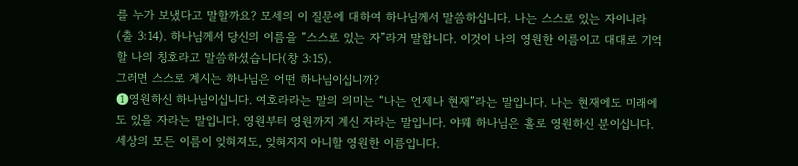를 누가 보냈다고 말할까요? 모세의 이 질문에 대하여 하나님께서 말씀하십니다. 나는 스스로 있는 자이니라 (출 3:14). 하나님께서 당신의 이름을 “스스로 있는 자”라거 말합니다. 이것이 나의 영원한 이름이고 대대로 기억할 나의 칭호라고 말씀하셨습니다(창 3:15).
그러면 스스로 계시는 하나님은 어떤 하나님이십니까?
❶영원하신 하나님이십니다. 여호라라는 말의 의미는 “나는 언제나 현재”라는 말입니다. 나는 현재에도 미래에도 있을 자라는 말입니다. 영원부터 영원까지 계신 자라는 말입니다. 야웨 하나님은 홀로 영원하신 분이십니다. 세상의 모든 이름이 잊혀져도, 잊혀지지 아니할 영원한 이름입니다.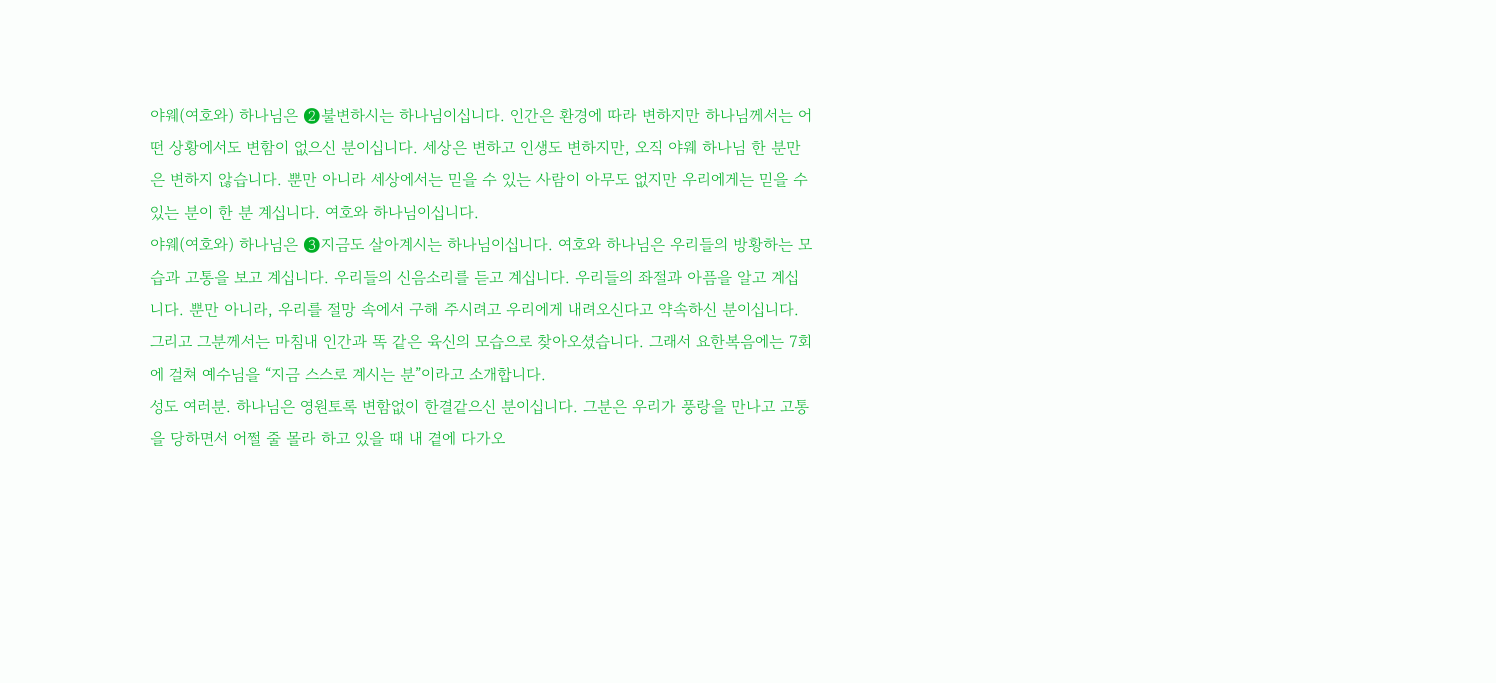야웨(여호와) 하나님은 ❷불변하시는 하나님이십니다. 인간은 환경에 따라 변하지만 하나님께서는 어떤 상황에서도 변함이 없으신 분이십니다. 세상은 변하고 인생도 변하지만, 오직 야웨 하나님 한 분만은 변하지 않습니다. 뿐만 아니라 세상에서는 믿을 수 있는 사람이 아무도 없지만 우리에게는 믿을 수 있는 분이 한 분 계십니다. 여호와 하나님이십니다.
야웨(여호와) 하나님은 ❸지금도 살아계시는 하나님이십니다. 여호와 하나님은 우리들의 방황하는 모습과 고통을 보고 계십니다. 우리들의 신음소리를 듣고 계십니다. 우리들의 좌절과 아픔을 알고 계십니다. 뿐만 아니라, 우리를 절망 속에서 구해 주시려고 우리에게 내려오신다고 약속하신 분이십니다. 그리고 그분께서는 마침내 인간과 똑 같은 육신의 모습으로 찾아오셨습니다. 그래서 요한복음에는 7회에 걸쳐 예수님을 “지금 스스로 계시는 분”이라고 소개합니다.
성도 여러분. 하나님은 영원토록 변함없이 한결같으신 분이십니다. 그분은 우리가 풍랑을 만나고 고통을 당하면서 어쩔 줄 몰라 하고 있을 때 내 곁에 다가오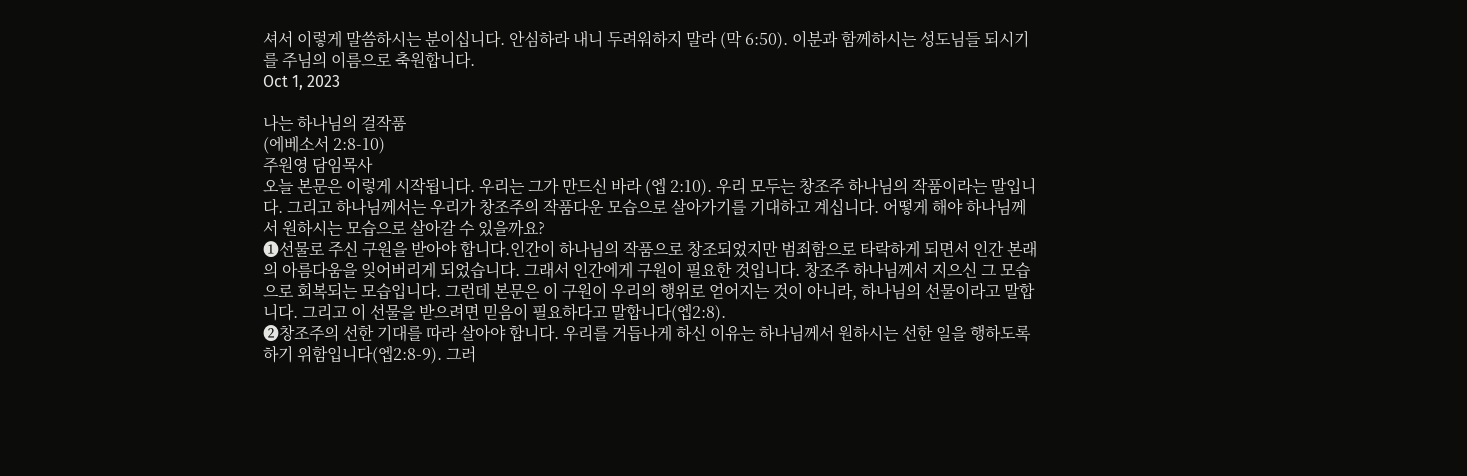셔서 이렇게 말씀하시는 분이십니다. 안심하라 내니 두려워하지 말라 (막 6:50). 이분과 함께하시는 성도님들 되시기를 주님의 이름으로 축원합니다.
Oct 1, 2023

나는 하나님의 걸작품
(에베소서 2:8-10)
주원영 담임목사
오늘 본문은 이렇게 시작됩니다. 우리는 그가 만드신 바라 (엡 2:10). 우리 모두는 창조주 하나님의 작품이라는 말입니다. 그리고 하나님께서는 우리가 창조주의 작품다운 모습으로 살아가기를 기대하고 계십니다. 어떻게 해야 하나님께서 원하시는 모습으로 살아갈 수 있을까요?
❶선물로 주신 구원을 받아야 합니다.인간이 하나님의 작품으로 창조되었지만 범죄함으로 타락하게 되면서 인간 본래의 아름다움을 잊어버리게 되었습니다. 그래서 인간에게 구원이 필요한 것입니다. 창조주 하나님께서 지으신 그 모습으로 회복되는 모습입니다. 그런데 본문은 이 구원이 우리의 행위로 얻어지는 것이 아니라, 하나님의 선물이라고 말합니다. 그리고 이 선물을 받으려면 믿음이 필요하다고 말합니다(엡2:8).
❷창조주의 선한 기대를 따라 살아야 합니다. 우리를 거듭나게 하신 이유는 하나님께서 원하시는 선한 일을 행하도록 하기 위함입니다(엡2:8-9). 그러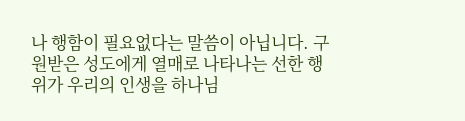나 행함이 필요없다는 말씀이 아닙니다. 구원받은 성도에게 열매로 나타나는 선한 행위가 우리의 인생을 하나님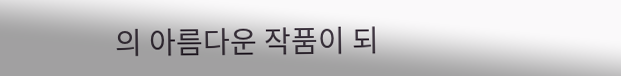의 아름다운 작품이 되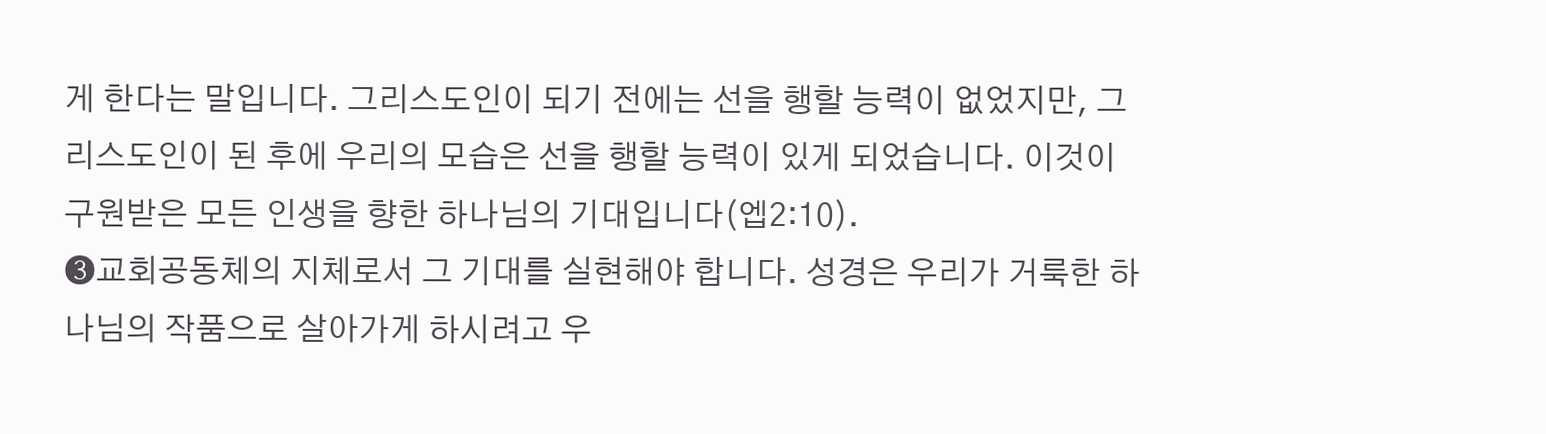게 한다는 말입니다. 그리스도인이 되기 전에는 선을 행할 능력이 없었지만, 그리스도인이 된 후에 우리의 모습은 선을 행할 능력이 있게 되었습니다. 이것이 구원받은 모든 인생을 향한 하나님의 기대입니다(엡2:10).
❸교회공동체의 지체로서 그 기대를 실현해야 합니다. 성경은 우리가 거룩한 하나님의 작품으로 살아가게 하시려고 우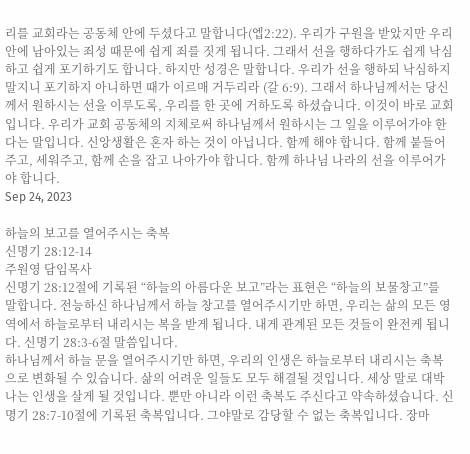리를 교회라는 공동체 안에 두셨다고 말합니다(엡2:22). 우리가 구원을 받았지만 우리 안에 남아있는 죄성 때문에 쉽게 죄를 짓게 됩니다. 그래서 선을 행하다가도 쉽게 낙심하고 쉽게 포기하기도 합니다. 하지만 성경은 말합니다. 우리가 선을 행하되 낙심하지 말지니 포기하지 아니하면 때가 이르매 거두리라 (갈 6:9). 그래서 하나님께서는 당신께서 원하시는 선을 이루도록, 우리를 한 곳에 거하도록 하셨습니다. 이것이 바로 교회입니다. 우리가 교회 공동체의 지체로써 하나님께서 원하시는 그 일을 이루어가야 한다는 말입니다. 신앙생활은 혼자 하는 것이 아닙니다. 함께 해야 합니다. 함께 붙들어 주고, 세워주고, 함께 손을 잡고 나아가야 합니다. 함께 하나님 나라의 선을 이루어가야 합니다.
Sep 24, 2023

하늘의 보고를 열어주시는 축복
신명기 28:12-14
주원영 담임목사
신명기 28:12절에 기록된 “하늘의 아름다운 보고”라는 표현은 “하늘의 보물창고”를 말합니다. 전능하신 하나님께서 하늘 창고를 열어주시기만 하면, 우리는 삶의 모든 영역에서 하늘로부터 내리시는 복을 받게 됩니다. 내게 관계된 모든 것들이 완전케 됩니다. 신명기 28:3-6절 말씀입니다.
하나님께서 하늘 문을 열어주시기만 하면, 우리의 인생은 하늘로부터 내리시는 축복으로 변화될 수 있습니다. 삶의 어려운 일들도 모두 해결될 것입니다. 세상 말로 대박나는 인생을 살게 될 것입니다. 뿐만 아니라 이런 축복도 주신다고 약속하셨습니다. 신명기 28:7-10절에 기록된 축복입니다. 그야말로 감당할 수 없는 축복입니다. 장마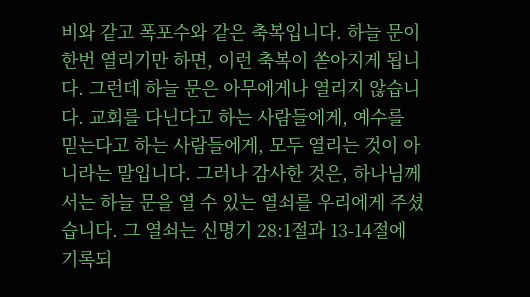비와 같고 폭포수와 같은 축복입니다. 하늘 문이 한번 열리기만 하면, 이런 축복이 쏟아지게 됩니다. 그런데 하늘 문은 아무에게나 열리지 않습니다. 교회를 다닌다고 하는 사람들에게, 예수를 믿는다고 하는 사람들에게, 모두 열리는 것이 아니라는 말입니다. 그러나 감사한 것은, 하나님께서는 하늘 문을 열 수 있는 열쇠를 우리에게 주셨습니다. 그 열쇠는 신명기 28:1절과 13-14절에 기록되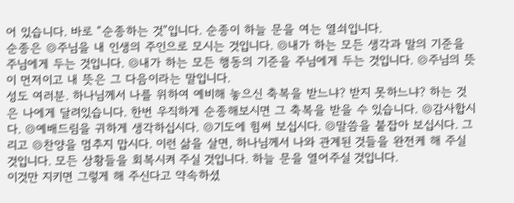어 있습니다. 바로 “순종하는 것”입니다. 순종이 하늘 문을 여는 열쇠입니다.
순종은 ◎주님을 내 인생의 주인으로 모시는 것입니다. ◎내가 하는 모든 생각과 말의 기준을 주님에게 두는 것입니다. ◎내가 하는 모든 행동의 기준을 주님에게 두는 것입니다. ◎주님의 뜻이 먼저이고 내 뜻은 그 다음이라는 말입니다.
성도 여러분. 하나님께서 나를 위하여 예비해 놓으신 축복을 받느냐? 받지 못하느냐? 하는 것은 나에게 달려있습니다. 한번 우직하게 순종해보시면 그 축복을 받을 수 있습니다. ◎감사합시다. ◎예배드림을 귀하게 생각하십시다. ◎기도에 힘써 보십시다. ◎말씀을 붙잡아 보십시다. 그리고 ◎찬양을 멈추지 맙시다. 이런 삶을 살면, 하나님께서 나와 관계된 것들을 완전케 해 주실 것입니다. 모든 상황들을 회복시켜 주실 것입니다. 하늘 문을 열어주실 것입니다.
이것만 지키면 그렇게 해 주신다고 약속하셨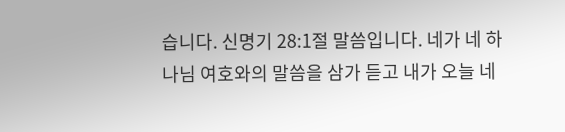습니다. 신명기 28:1절 말씀입니다. 네가 네 하나님 여호와의 말씀을 삼가 듣고 내가 오늘 네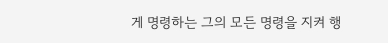게 명령하는 그의 모든 명령을 지켜 행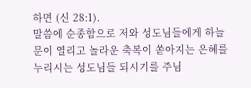하면 (신 28:1).
말씀에 순종함으로 저와 성도님들에게 하늘 문이 열리고 놀라운 축복이 쏟아지는 은혜를 누리시는 성도님들 되시기를 주님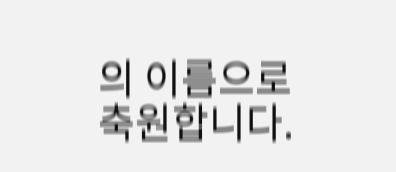의 이름으로 축원합니다.